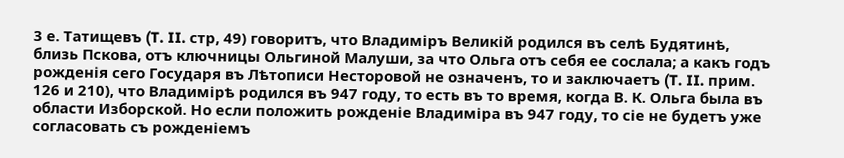3 е. Татищевъ (T. II. стр, 49) говоритъ, что Владиміръ Великій родился въ селѣ Будятинѣ, близь Пскова, отъ ключницы Ольгиной Малуши, за что Ольга отъ себя ее сослала; а какъ годъ рожденія сего Государя въ Лѣтописи Несторовой не означенъ, то и заключаетъ (T. II. прим. 126 и 210), что Владимірѣ родился въ 947 году, то есть въ то время, когда В. К. Ольга была въ области Изборской. Но если положить рожденіе Владиміра въ 947 году, то сіе не будетъ уже согласовать съ рожденіемъ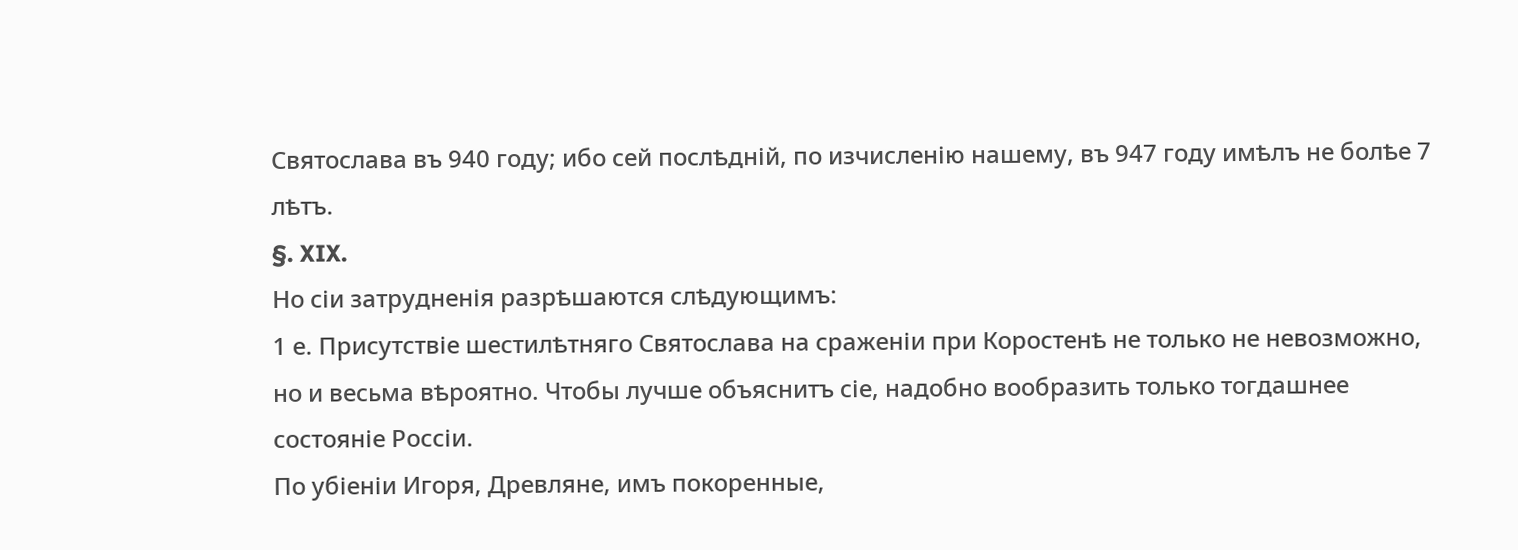Святослава въ 940 году; ибо сей послѣдній, по изчисленію нашему, въ 947 году имѣлъ не болѣе 7 лѣтъ.
§. XIX.
Но сіи затрудненія разрѣшаются слѣдующимъ:
1 е. Присутствіе шестилѣтняго Святослава на сраженіи при Коростенѣ не только не невозможно, но и весьма вѣроятно. Чтобы лучше объяснитъ сіе, надобно вообразить только тогдашнее состояніе Россіи.
По убіеніи Игоря, Древляне, имъ покоренные,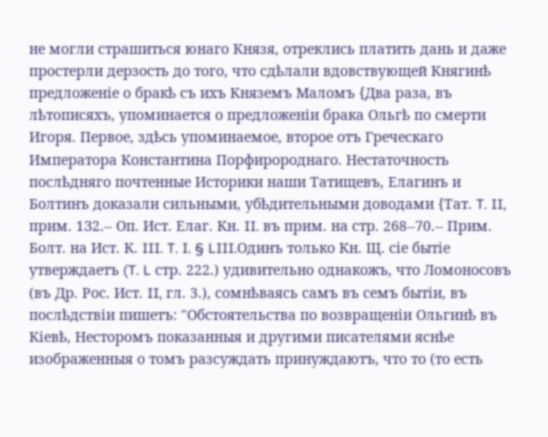не могли страшиться юнаго Князя, отреклись платить дань и даже простерли дерзость до того, что сдѣлали вдовствующей Княгинѣ предложеніе о бракѣ съ ихъ Княземъ Маломъ {Два раза, въ лѣтописяхъ, упоминается о предложеніи брака Ольгѣ по смерти Игоря. Первое, здѣсь упоминаемое, второе отъ Греческаго Императора Константина Порфиророднаго. Нестаточность послѣдняго почтенные Историки наши Татищевъ, Елагинъ и Болтинъ доказали сильными, убѣдительными доводами {Тат. T. II, прим. 1З2.-- Оп. Ист. Елаг. Кн. II. въ прим. на стр. 268--70.-- Прим. Болт. на Ист. К. III. T. I. § LIII.Одинъ только Кн. Щ. сіе бытіе утверждаетъ (T. L стр. 222.) удивительно однакожъ, что Ломоносовъ (въ Др. Рос. Ист. II, гл. 3.), сомнѣваясь самъ въ семъ бытіи, въ послѣдствіи пишетъ: "Обстоятельства по возвращеніи Ольгинѣ въ Кіевѣ, Несторомъ показанныя и другими писателями яснѣе изображенныя о томъ разсуждать принуждаютъ, что то (то есть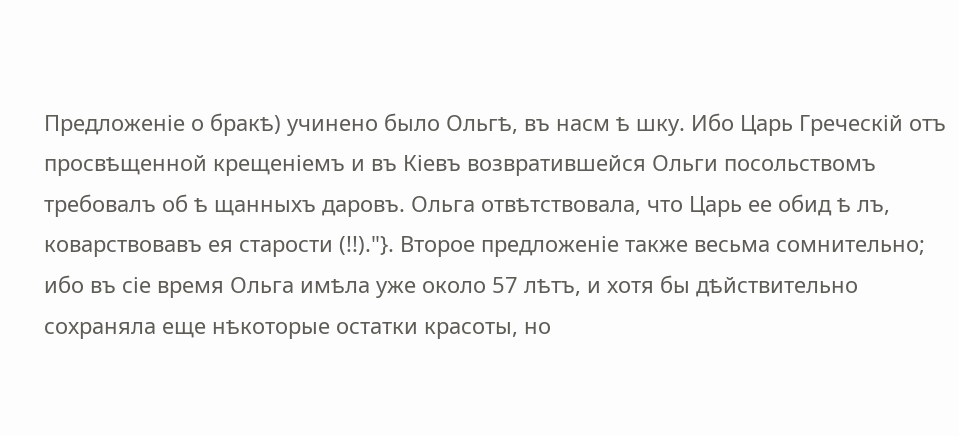Предложеніе о бракѣ) учинено было Ольгѣ, въ насм ѣ шку. Ибо Царь Греческій отъ просвѣщенной крещеніемъ и въ Кіевъ возвратившейся Ольги посольствомъ требовалъ об ѣ щанныхъ даровъ. Ольга отвѣтствовала, что Царь ее обид ѣ лъ, коварствовавъ ея старости (!!)."}. Второе предложеніе также весьма сомнительно; ибо въ сіе время Ольга имѣла уже около 57 лѣтъ, и хотя бы дѣйствительно сохраняла еще нѣкоторые остатки красоты, но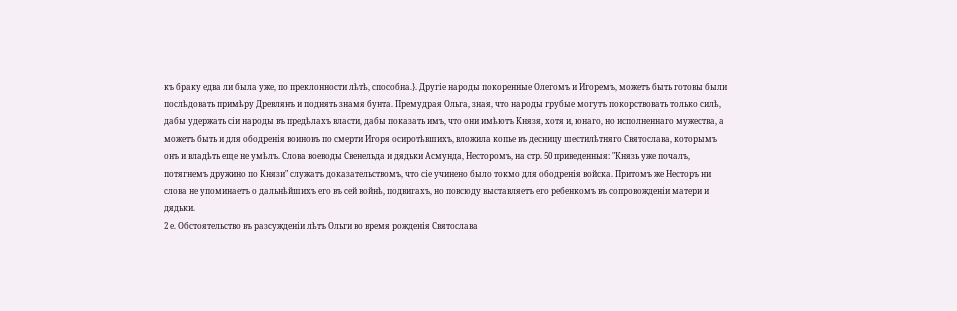къ браку едва ли была уже, по преклонности лѣтѣ, способна.}. Другіе народы покоренные Олегомъ и Игоремъ, можетъ быть готовы были послѣдовать примѣру Древлянъ и поднять знамя бунта. Премудрая Ольга, зная, что народы грубые могутъ покорствовать только силѣ, дабы удержать сіи народы въ предѣлахъ власти, дабы показать имъ, что они имѣютъ Князя, хотя и, юнаго, но исполненнаго мужества, а можетъ быть и для ободренія воиновъ по смерти Игоря осиротѣвшихъ, вложила копье въ десницу шестилѣтняго Святослава, которымъ онъ и владѣть еще не умѣлъ. Слова воеводы Свенельда и дядьки Асмунда, Несторомъ, на стр. 50 приведенныя: "Князь уже почалъ, потягнемъ дружино по Князи" служатъ доказательствомъ, что сіе учинено было токмо для ободренія войска. Притомъ же Несторъ ни слова не упоминаетъ о дальнѣйшихъ его въ сей войнѣ, подвигахъ, но повсюду выставляетъ его ребенкомъ въ сопровожденіи матери и дядьки.
2 е. Обстоятельство въ разсужденіи лѣтъ Ольги во время рожденія Святослава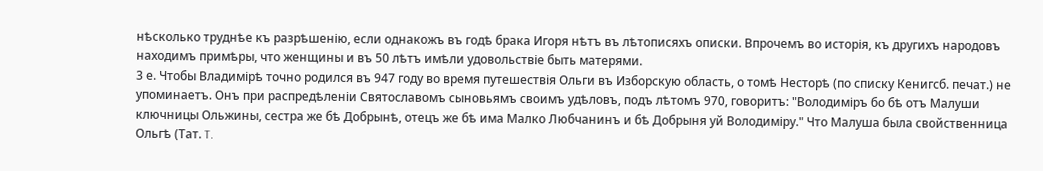нѣсколько труднѣе къ разрѣшенію, если однакожъ въ годѣ брака Игоря нѣтъ въ лѣтописяхъ описки. Впрочемъ во исторія, къ другихъ народовъ находимъ примѣры, что женщины и въ 50 лѣтъ имѣли удовольствіе быть матерями.
3 е. Чтобы Владимірѣ точно родился въ 947 году во время путешествія Ольги въ Изборскую область, о томѣ Несторѣ (по списку Кенигсб. печат.) не упоминаетъ. Онъ при распредѣленіи Святославомъ сыновьямъ своимъ удѣловъ, подъ лѣтомъ 970, говоритъ: "Володиміръ бо бѣ отъ Малуши ключницы Ольжины, сестра же бѣ Добрынѣ, отецъ же бѣ има Малко Любчанинъ и бѣ Добрыня уй Володиміру." Что Малуша была свойственница Ольгѣ (Тат. T.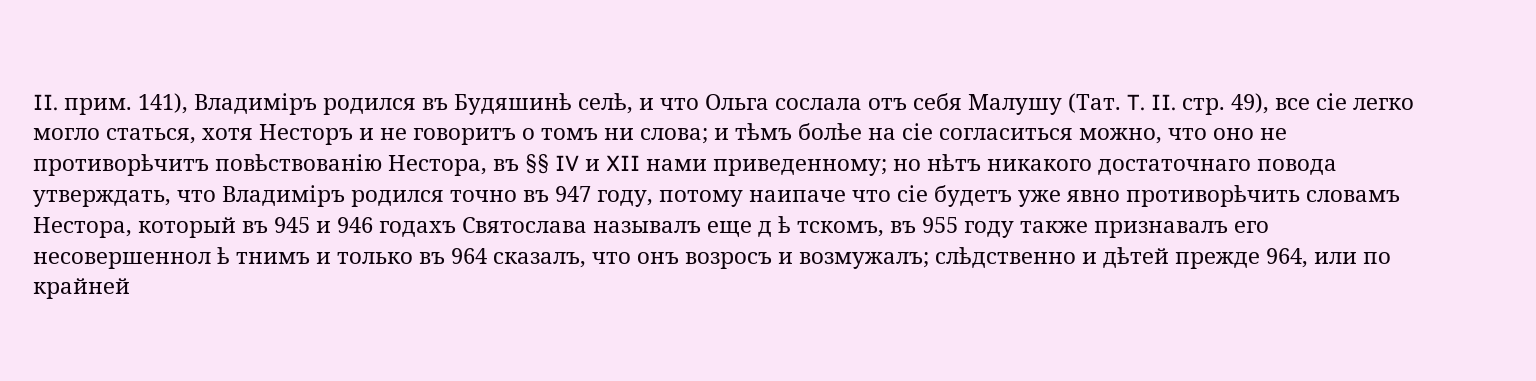II. прим. 141), Владиміръ родился въ Будяшинѣ селѣ, и что Ольга сослала отъ себя Малушу (Тат. T. II. стр. 49), все сіе легко могло статься, хотя Несторъ и не говоритъ о томъ ни слова; и тѣмъ болѣе на сіе согласиться можно, что оно не противорѣчитъ повѣствованію Нестора, въ §§ IV и XII нами приведенному; но нѣтъ никакого достаточнаго повода утверждать, что Владиміръ родился точно въ 947 году, потому наипаче что сіе будетъ уже явно противорѣчить словамъ Нестора, который въ 945 и 946 годахъ Святослава называлъ еще д ѣ тскомъ, въ 955 году также признавалъ его несовершеннол ѣ тнимъ и только въ 964 сказалъ, что онъ возросъ и возмужалъ; слѣдственно и дѣтей прежде 964, или по крайней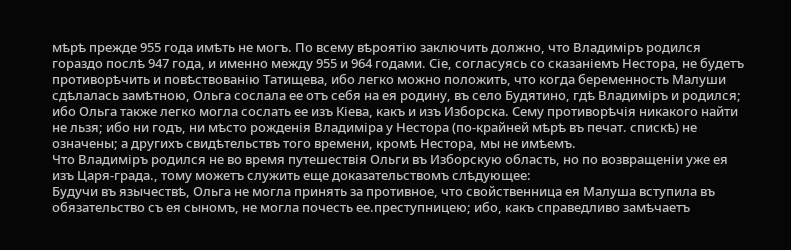мѣрѣ прежде 955 года имѣть не могъ. По всему вѣроятію заключить должно, что Владиміръ родился гораздо послѣ 947 года, и именно между 955 и 964 годами. Сіе, согласуясь со сказаніемъ Нестора, не будетъ противорѣчить и повѣствованію Татищева, ибо легко можно положить, что когда беременность Малуши сдѣлалась замѣтною, Ольга сослала ее отъ себя на ея родину, въ село Будятино, гдѣ Владиміръ и родился; ибо Ольга также легко могла сослать ее изъ Кіева, какъ и изъ Изборска. Сему противорѣчія никакого найти не льзя; ибо ни годъ, ни мѣсто рожденія Владиміра у Нестора (по-крайней мѣрѣ въ печат. спискѣ) не означены; а другихъ свидѣтельствъ того времени, кромѣ Нестора, мы не имѣемъ.
Что Владиміръ родился не во время путешествія Ольги въ Изборскую область, но по возвращеніи уже ея изъ Царя-града., тому можетъ служить еще доказательствомъ слѣдующее:
Будучи въ язычествѣ, Ольга не могла принять за противное, что свойственница ея Малуша вступила въ обязательство съ ея сыномъ, не могла почесть ее.преступницею; ибо, какъ справедливо замѣчаетъ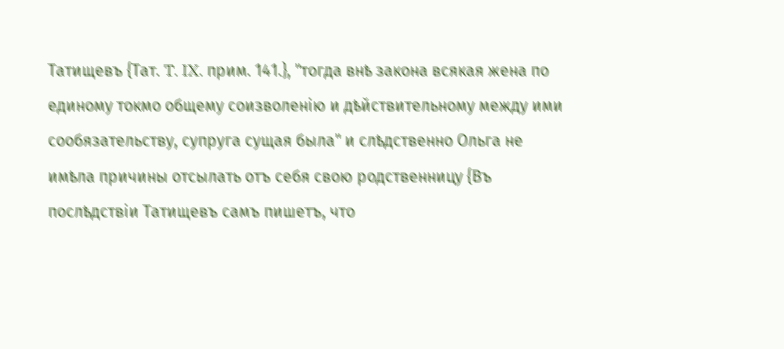Татищевъ {Тат. T. IX. прим. 141.}, "тогда внѣ закона всякая жена по единому токмо общему соизволенію и дѣйствительному между ими сообязательству, супруга сущая была" и слѣдственно Ольга не имѣла причины отсылать отъ себя свою родственницу {Въ послѣдствіи Татищевъ самъ пишетъ, что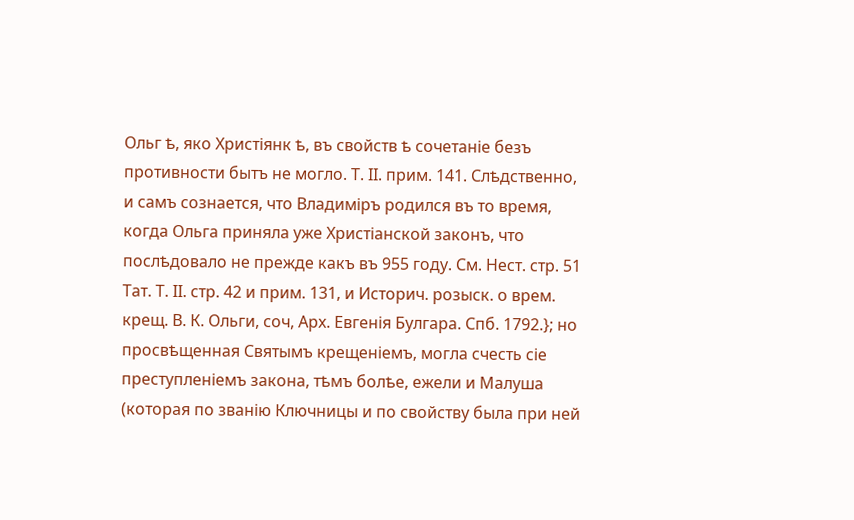Ольг ѣ, яко Христіянк ѣ, въ свойств ѣ сочетаніе безъ противности бытъ не могло. T. II. прим. 141. Слѣдственно, и самъ сознается, что Владиміръ родился въ то время, когда Ольга приняла уже Христіанской законъ, что послѣдовало не прежде какъ въ 955 году. См. Нест. стр. 51 Тат. T. II. стр. 42 и прим. 131, и Историч. розыск. о врем. крещ. В. К. Ольги, соч, Арх. Евгенія Булгара. Спб. 1792.}; но просвѣщенная Святымъ крещеніемъ, могла счесть сіе преступленіемъ закона, тѣмъ болѣе, ежели и Малуша (которая по званію Ключницы и по свойству была при ней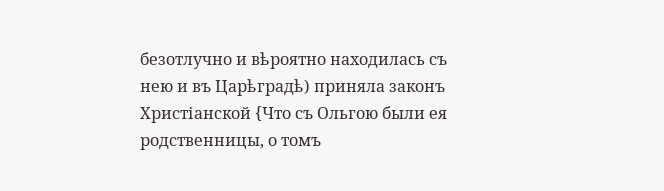безотлучно и вѣроятно находилась съ нею и въ Царѣградѣ) приняла законъ Христіанской {Что съ Ольгою были ея родственницы, о томъ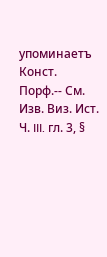упоминаетъ Конст. Порф.-- См. Изв. Виз. Ист. Ч. III. гл. 3, §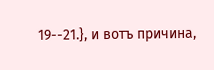19--21.}, и вотъ причина,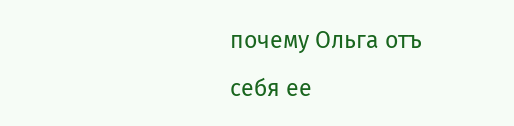почему Ольга отъ себя ее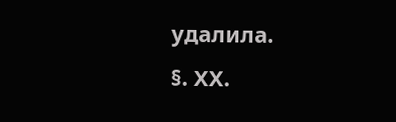удалила.
§. XX.